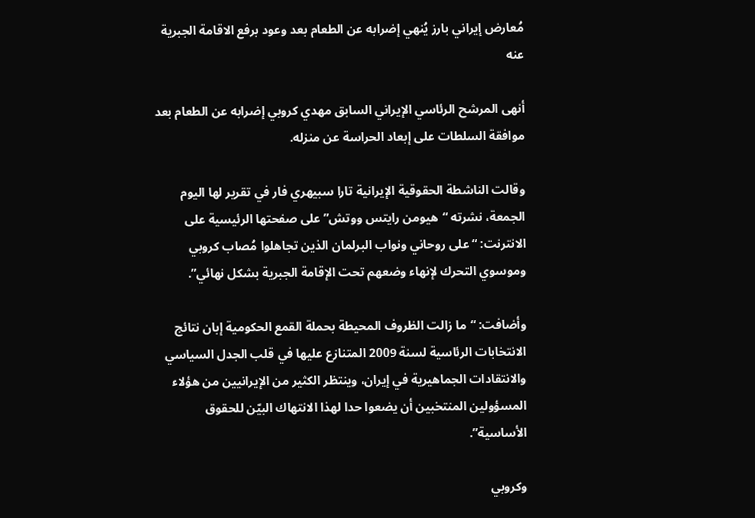مُعارض إيراني بارز يُنهي إضرابه عن الطعام بعد وعود برفع الاقامة الجبرية عنه

أنهى المرشح الرئاسي الإيراني السابق مهدي كروبي إضرابه عن الطعام بعد موافقة السلطات على إبعاد الحراسة عن منزله.

وقالت الناشطة الحقوقية الإيرانية تارا سبيهري فار في تقرير لها اليوم الجمعة، نشرته “هيومن رايتس ووتش” على صفحتها الرئيسية على الانترنت: “على روحاني ونواب البرلمان الذين تجاهلوا مُصاب كروبي وموسوي التحرك لإنهاء وضعهم تحت الإقامة الجبرية بشكل نهائي”.

وأضافت: “ما زالت الظروف المحيطة بحملة القمع الحكومية إبان نتائج الانتخابات الرئاسية لسنة 2009 المتنازع عليها في قلب الجدل السياسي والانتقادات الجماهيرية في إيران، وينتظر الكثير من الإيرانيين من هؤلاء المسؤولين المنتخبين أن يضعوا حدا لهذا الانتهاك البيّن للحقوق الأساسية”.

وكروبي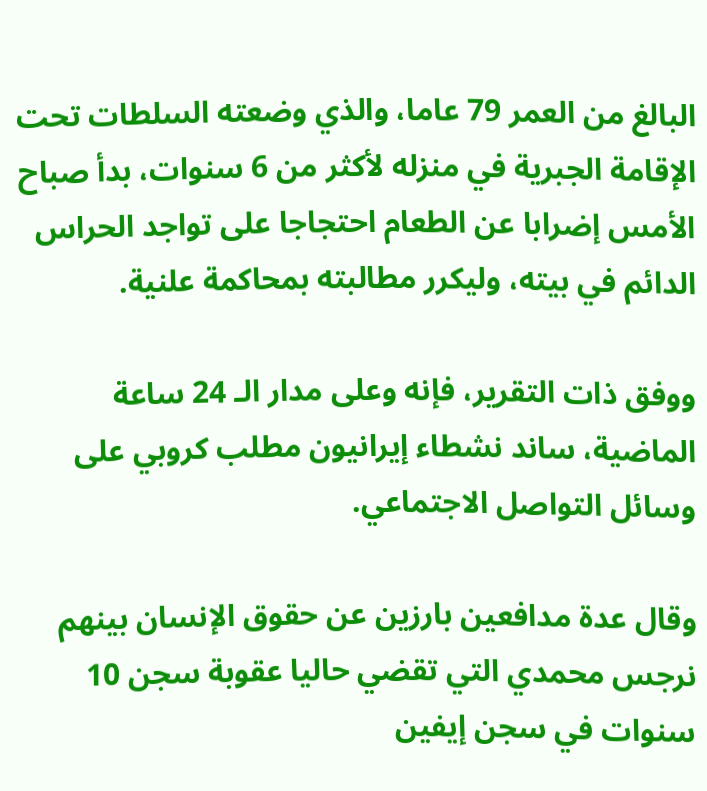البالغ من العمر 79 عاما، والذي وضعته السلطات تحت الإقامة الجبرية في منزله لأكثر من 6 سنوات، بدأ صباح الأمس إضرابا عن الطعام احتجاجا على تواجد الحراس الدائم في بيته، وليكرر مطالبته بمحاكمة علنية.

ووفق ذات التقرير، فإنه وعلى مدار الـ 24 ساعة الماضية، ساند نشطاء إيرانيون مطلب كروبي على وسائل التواصل الاجتماعي.

وقال عدة مدافعين بارزين عن حقوق الإنسان بينهم نرجس محمدي التي تقضي حاليا عقوبة سجن 10 سنوات في سجن إيفين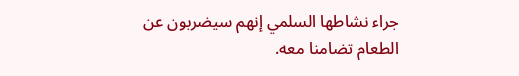جراء نشاطها السلمي إنهم سيضربون عن الطعام تضامنا معه.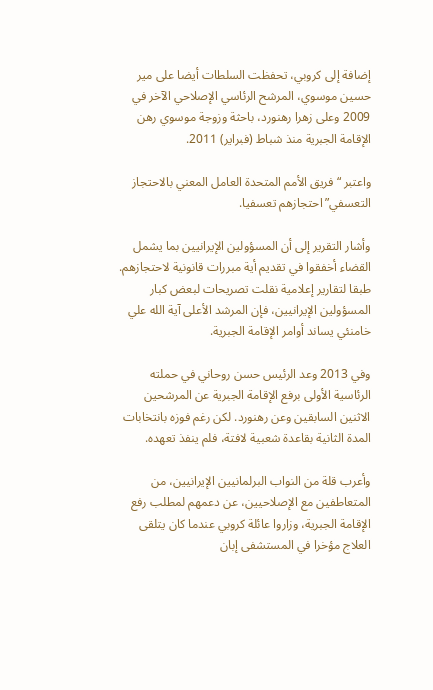إضافة إلى كروبي، تحفظت السلطات أيضا على مير حسين موسوي، المرشح الرئاسي الإصلاحي الآخر في 2009 وعلى زهرا رهنورد، باحثة وزوجة موسوي رهن الإقامة الجبرية منذ شباط (فبراير) 2011.

واعتبر “فريق الأمم المتحدة العامل المعني بالاحتجاز التعسفي” احتجازهم تعسفيا.

وأشار التقرير إلى أن المسؤولين الإيرانيين بما يشمل القضاء أخفقوا في تقديم أية مبررات قانونية لاحتجازهم. طبقا لتقارير إعلامية نقلت تصريحات لبعض كبار المسؤولين الإيرانيين، فإن المرشد الأعلى آية الله علي خامنئي يساند أوامر الإقامة الجبرية.

وفي 2013 وعد الرئيس حسن روحاني في حملته الرئاسية الأولى برفع الإقامة الجبرية عن المرشحين الاثنين السابقين وعن رهنورد. لكن رغم فوزه بانتخابات المدة الثانية بقاعدة شعبية لافتة، فلم ينفذ تعهده.

وأعرب قلة من النواب البرلمانيين الإيرانيين، من المتعاطفين مع الإصلاحيين، عن دعمهم لمطلب رفع الإقامة الجبرية، وزاروا عائلة كروبي عندما كان يتلقى العلاج مؤخرا في المستشفى إبان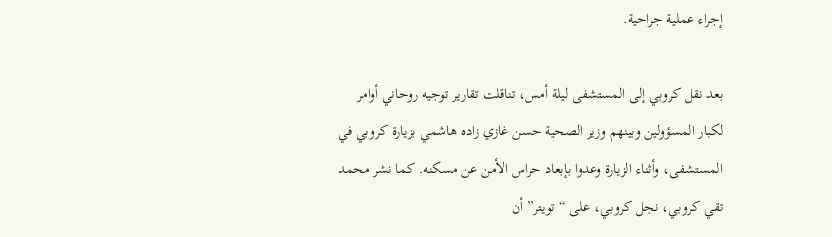إجراء عملية جراحية.

بعد نقل كروبي إلى المستشفى ليلة أمس، تناقلت تقارير توجيه روحاني أوامر لكبار المسؤولين وبينهم وزير الصحية حسن غازي زاده هاشمي بزيارة كروبي في المستشفى، وأثناء الزيارة وعدوا بإبعاد حراس الأمن عن مسكنه. كما نشر محمد تقي كروبي، نجل كروبي، على “تويتر” أن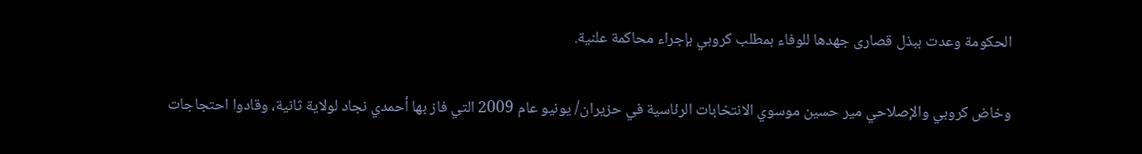الحكومة وعدت ببذل قصارى جهدها للوفاء بمطلب كروبي بإجراء محاكمة علنية.

وخاض كروبي والإصلاحي مير حسين موسوي الانتخابات الرئاسية في حزيران/ يونيو عام 2009 التي فاز بها أحمدي نجاد لولاية ثانية، وقادوا احتجاجات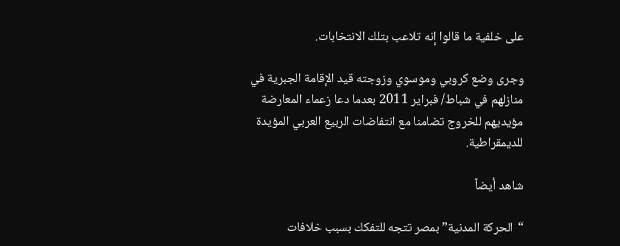على خلفية ما قالوا إنه تلاعب بتلك الانتخابات.

وجرى وضع كروبي وموسوي وزوجته قيد الإقامة الجبرية في منازلهم في شباط/ فبراير 2011 بعدما دعا زعماء المعارضة مؤيديهم للخروج تضامنا مع انتفاضات الربيع العربي المؤيدة للديمقراطية.

شاهد أيضاً

“الحركة المدنية” بمصر تتجه للتفكك بسبب خلافات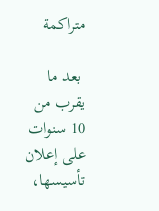متراكمة

 بعد ما يقرب من 10 سنوات على إعلان تأسيسها،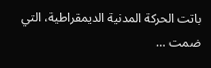باتت الحركة المدنية الديمقراطية، التي ضمت …